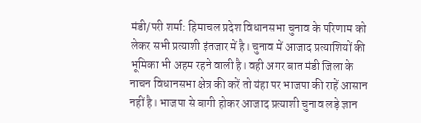मंडी/परी शर्मा: हिमाचल प्रदेश विधानसभा चुनाव के परिणाम को लेकर सभी प्रत्याशी इंतजार में है। चुनाव में आजाद प्रत्याशियों की भूमिका भी अहम रहने वाली है। वही अगर बात मंडी जिला के नाचन विधानसभा क्षेत्र की करें तो यंहा पर भाजपा की राहें आसान नहीं है। भाजपा से बागी होकर आजाद प्रत्याशी चुनाव लड़े ज्ञान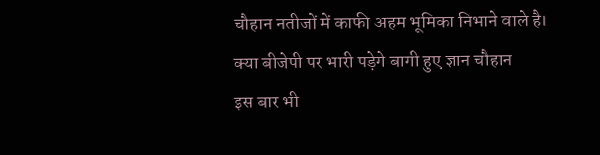चौहान नतीजों में काफी अहम भूमिका निभाने वाले है।
क्या बीजेपी पर भारी पड़ेगे बागी हुए ज्ञान चौहान
इस बार भी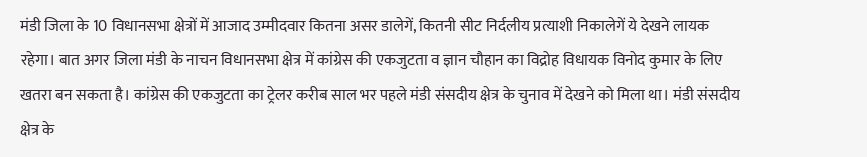मंडी जिला के 10 विधानसभा क्षेत्रों में आजाद उम्मीदवार कितना असर डालेगें, कितनी सीट निर्दलीय प्रत्याशी निकालेगें ये देखने लायक रहेगा। बात अगर जिला मंडी के नाचन विधानसभा क्षेत्र में कांग्रेस की एकजुटता व ज्ञान चौहान का विद्रोह विधायक विनोद कुमार के लिए खतरा बन सकता है। कांग्रेस की एकजुटता का ट्रेलर करीब साल भर पहले मंडी संसदीय क्षेत्र के चुनाव में देखने को मिला था। मंडी संसदीय क्षेत्र के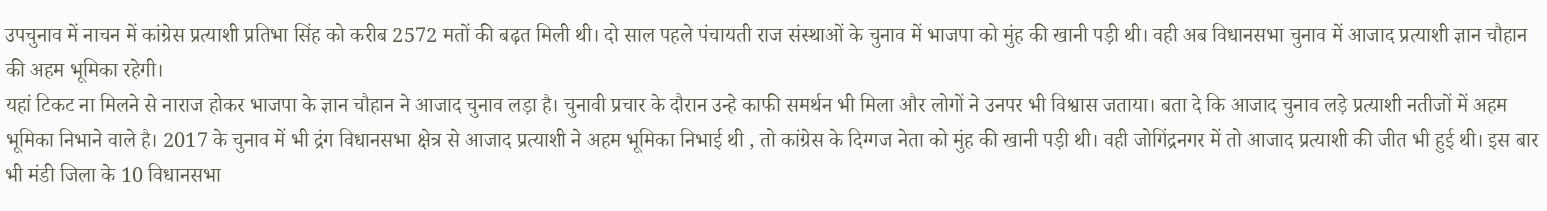उपचुनाव में नाचन में कांग्रेस प्रत्याशी प्रतिभा सिंह को करीब 2572 मतों की बढ़त मिली थी। दो साल पहले पंचायती राज संस्थाओं के चुनाव में भाजपा को मुंह की खानी पड़ी थी। वही अब विधानसभा चुनाव में आजाद प्रत्याशी ज्ञान चौहान की अहम भूमिका रहेगी।
यहां टिकट ना मिलने से नाराज होकर भाजपा के ज्ञान चौहान ने आजाद चुनाव लड़ा है। चुनावी प्रचार के दौरान उन्हे काफी समर्थन भी मिला और लोगों ने उनपर भी विश्वास जताया। बता दे कि आजाद चुनाव लड़े प्रत्याशी नतीजों में अहम भूमिका निभाने वाले है। 2017 के चुनाव में भी द्रंग विधानसभा क्षेत्र से आजाद प्रत्याशी ने अहम भूमिका निभाई थी , तो कांग्रेस के दिग्गज नेता को मुंह की खानी पड़ी थी। वही जोगिंद्रनगर में तो आजाद प्रत्याशी की जीत भी हुई थी। इस बार भी मंडी जिला के 10 विधानसभा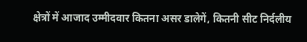क्षेत्रों में आजाद उम्मीदवार कितना असर डालेगें, कितनी सीट निर्दलीय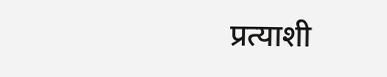प्रत्याशी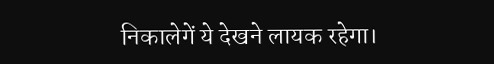निकालेगें ये देखने लायक रहेगा।